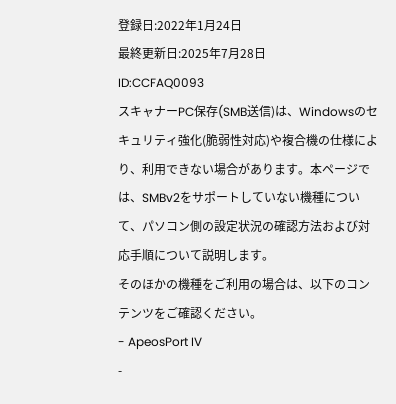登録日:2022年1月24日
最終更新日:2025年7月28日
ID:CCFAQ0093
スキャナーPC保存(SMB送信)は、Windowsのセキュリティ強化(脆弱性対応)や複合機の仕様により、利用できない場合があります。本ページでは、SMBv2をサポートしていない機種について、パソコン側の設定状況の確認方法および対応手順について説明します。
そのほかの機種をご利用の場合は、以下のコンテンツをご確認ください。
- ApeosPort IV
-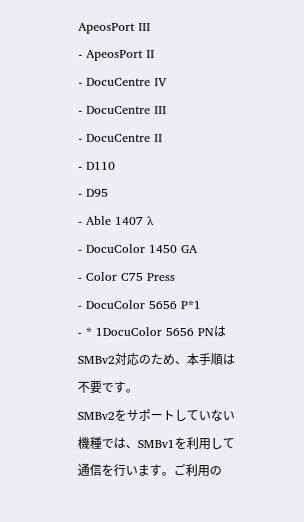ApeosPort III
- ApeosPort II
- DocuCentre IV
- DocuCentre III
- DocuCentre II
- D110
- D95
- Able 1407 λ
- DocuColor 1450 GA
- Color C75 Press
- DocuColor 5656 P*1
- * 1DocuColor 5656 PNはSMBv2対応のため、本手順は不要です。
SMBv2をサポートしていない機種では、SMBv1を利用して通信を行います。ご利用の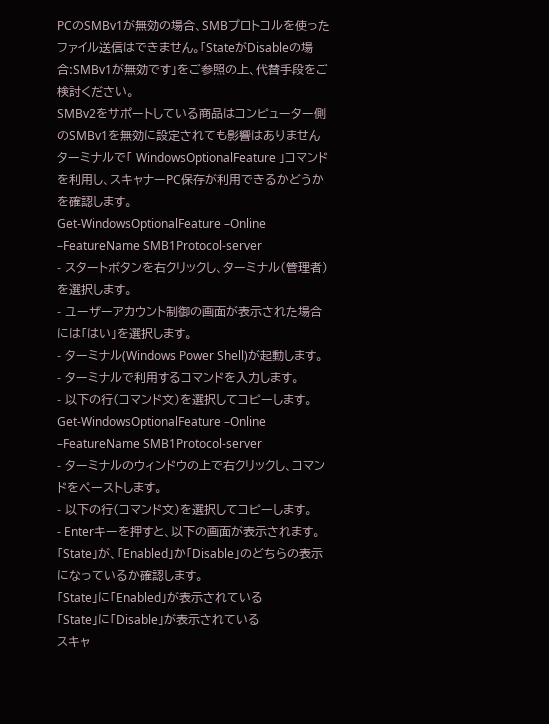PCのSMBv1が無効の場合、SMBプロトコルを使ったファイル送信はできません。「StateがDisableの場合:SMBv1が無効です」をご参照の上、代替手段をご検討ください。
SMBv2をサポートしている商品はコンピューター側のSMBv1を無効に設定されても影響はありません
ターミナルで「 WindowsOptionalFeature 」コマンドを利用し、スキャナーPC保存が利用できるかどうかを確認します。
Get-WindowsOptionalFeature –Online –FeatureName SMB1Protocol-server
- スタートボタンを右クリックし、ターミナル(管理者)を選択します。
- ユーザーアカウント制御の画面が表示された場合には「はい」を選択します。
- ターミナル(Windows Power Shell)が起動します。
- ターミナルで利用するコマンドを入力します。
- 以下の行(コマンド文)を選択してコピーします。
Get-WindowsOptionalFeature –Online –FeatureName SMB1Protocol-server
- ターミナルのウィンドウの上で右クリックし、コマンドをペーストします。
- 以下の行(コマンド文)を選択してコピーします。
- Enterキーを押すと、以下の画面が表示されます。
「State」が、「Enabled」か「Disable」のどちらの表示になっているか確認します。
「State」に「Enabled」が表示されている
「State」に「Disable」が表示されている
スキャ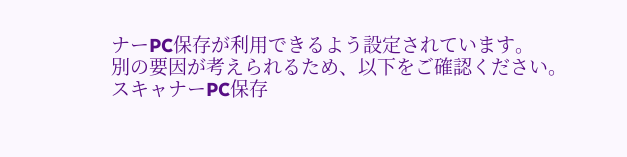ナーPC保存が利用できるよう設定されています。
別の要因が考えられるため、以下をご確認ください。
スキャナーPC保存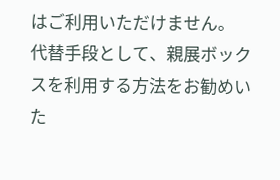はご利用いただけません。
代替手段として、親展ボックスを利用する方法をお勧めいた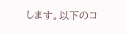します。以下のコ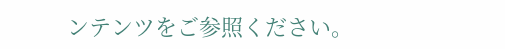ンテンツをご参照ください。